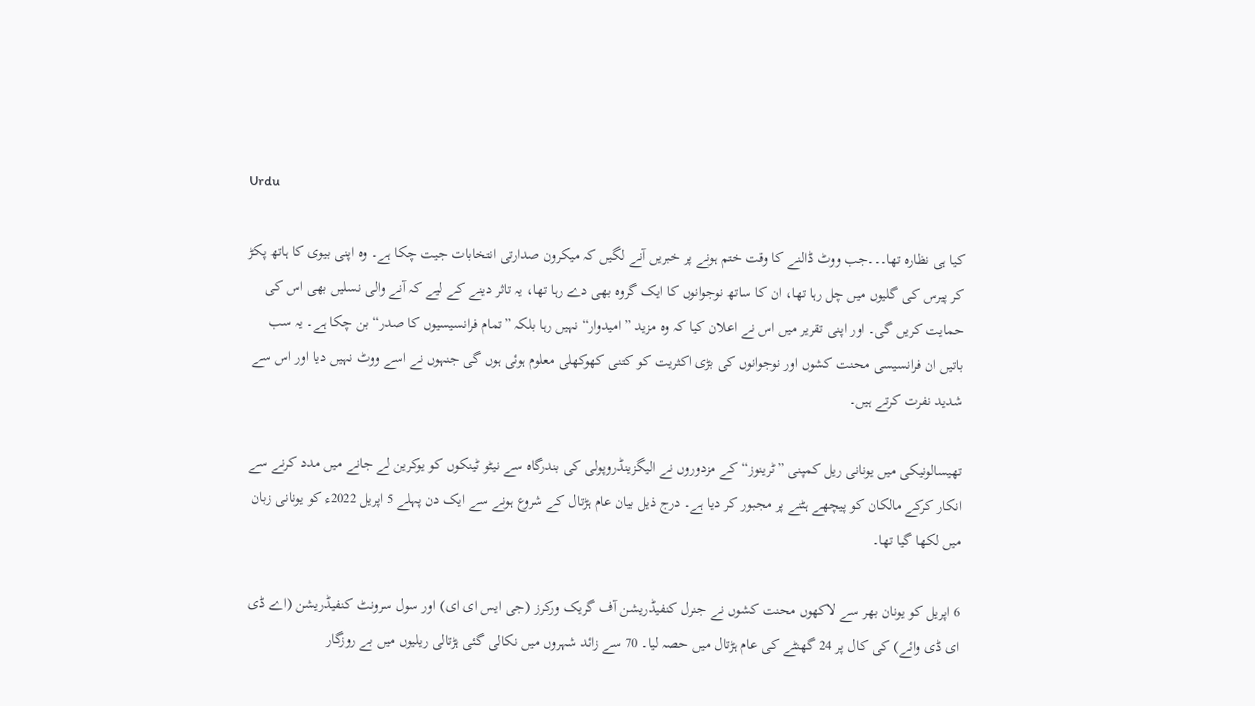Urdu

کیا ہی نظارہ تھا۔۔۔جب ووٹ ڈالنے کا وقت ختم ہونے پر خبریں آنے لگیں کہ میکرون صدارتی انتخابات جیت چکا ہے۔ وہ اپنی بیوی کا ہاتھ پکڑ کر پیرس کی گلیوں میں چل رہا تھا، ان کا ساتھ نوجوانوں کا ایک گروہ بھی دے رہا تھا، یہ تاثر دینے کے لیے کہ آنے والی نسلیں بھی اس کی حمایت کریں گی۔ اور اپنی تقریر میں اس نے اعلان کیا کہ وہ مزید ”امیدوار“ نہیں رہا بلکہ ”تمام فرانسیسیوں کا صدر“ بن چکا ہے۔ یہ سب باتیں ان فرانسیسی محنت کشوں اور نوجوانوں کی بڑی اکثریت کو کتنی کھوکھلی معلوم ہوئی ہوں گی جنہوں نے اسے ووٹ نہیں دیا اور اس سے شدید نفرت کرتے ہیں۔

تھیسالونیکی میں یونانی ریل کمپنی ”ٹرینوز“ کے مزدوروں نے الیگزینڈروپولی کی بندرگاہ سے نیٹو ٹینکوں کو یوکرین لے جانے میں مدد کرنے سے انکار کرکے مالکان کو پیچھے ہٹنے پر مجبور کر دیا ہے۔ درج ذیل بیان عام ہڑتال کے شروع ہونے سے ایک دن پہلے 5 اپریل 2022ء کو یونانی زبان میں لکھا گیا تھا۔

6 اپریل کو یونان بھر سے لاکھوں محنت کشوں نے جنرل کنفیڈریشن آف گریک ورکرز (جی ایس ای ای) اور سول سرونٹ کنفیڈریشن (اے ڈی ای ڈی وائے) کی کال پر 24 گھنٹے کی عام ہڑتال میں حصہ لیا۔ 70 سے زائد شہروں میں نکالی گئی ہڑتالی ریلیوں میں بے روزگار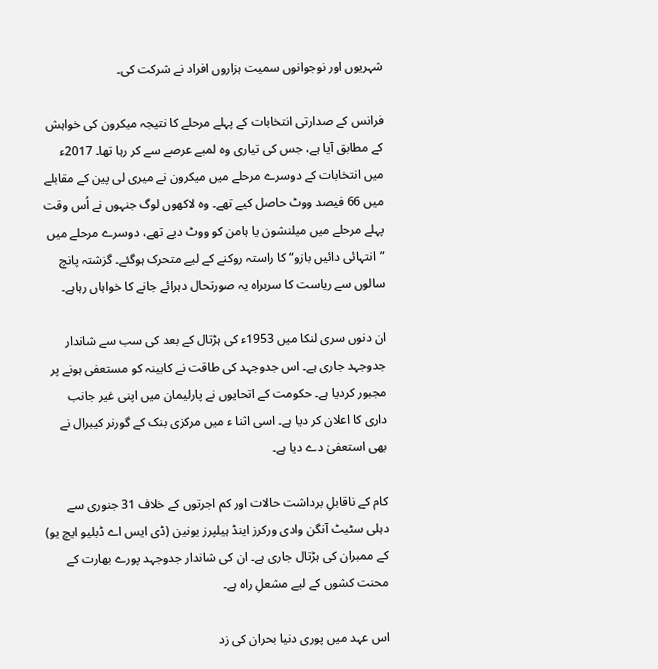شہریوں اور نوجوانوں سمیت ہزاروں افراد نے شرکت کی۔

فرانس کے صدارتی انتخابات کے پہلے مرحلے کا نتیجہ میکرون کی خواہش کے مطابق آیا ہے، جس کی تیاری وہ لمبے عرصے سے کر رہا تھا۔ 2017ء میں انتخابات کے دوسرے مرحلے میں میکرون نے میری لی پین کے مقابلے میں 66 فیصد ووٹ حاصل کیے تھے۔ وہ لاکھوں لوگ جنہوں نے اُس وقت پہلے مرحلے میں میلنشون یا ہامن کو ووٹ دیے تھے، دوسرے مرحلے میں ”انتہائی دائیں بازو“ کا راستہ روکنے کے لیے متحرک ہوگئے۔ گزشتہ پانچ سالوں سے ریاست کا سربراہ یہ صورتحال دہرائے جانے کا خواہاں رہاہے۔

ان دنوں سری لنکا میں 1953ء کی ہڑتال کے بعد کی سب سے شاندار جدوجہد جاری ہے۔ اس جدوجہد کی طاقت نے کابینہ کو مستعفی ہونے پر مجبور کردیا ہے۔ حکومت کے اتحایوں نے پارلیمان میں اپنی غیر جانب داری کا اعلان کر دیا ہے۔ اسی اثنا ء میں مرکزی بنک کے گورنر کیبرال نے بھی استعفیٰ دے دیا ہے۔

کام کے ناقابلِ برداشت حالات اور کم اجرتوں کے خلاف 31 جنوری سے دہلی سٹیٹ آنگن وادی ورکرز اینڈ ہیلپرز یونین (ڈی ایس اے ڈبلیو ایچ یو) کے ممبران کی ہڑتال جاری ہے۔ ان کی شاندار جدوجہد پورے بھارت کے محنت کشوں کے لیے مشعلِ راہ ہے۔

اس عہد میں پوری دنیا بحران کی زد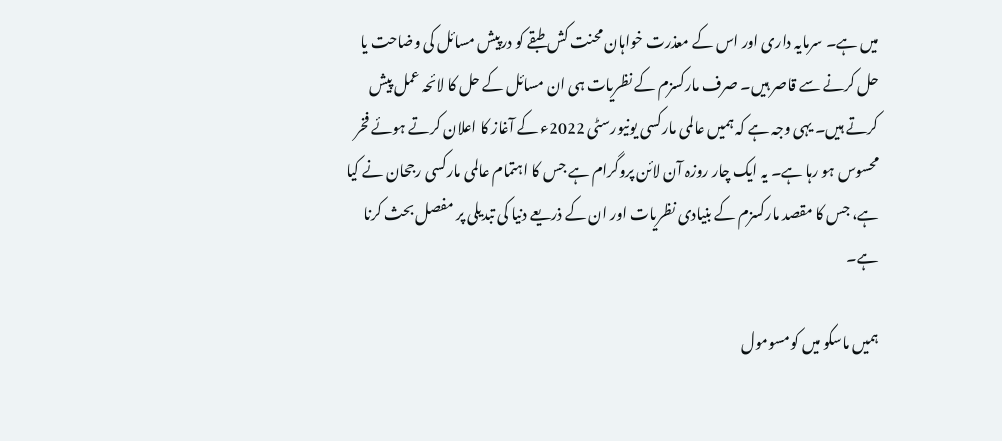میں ہے۔ سرمایہ داری اور اس کے معذرت خواہان محنت کش طبقے کو درپیش مسائل کی وضاحت یا حل کرنے سے قاصر ہیں۔ صرف مارکسزم کے نظریات ہی ان مسائل کے حل کا لائحہ عمل پیش کرتے ہیں۔ یہی وجہ ہے کہ ہمیں عالمی مارکسی یونیورسٹی 2022ء کے آغاز کا اعلان کرتے ہوئے فخر محسوس ہو رہا ہے۔ یہ ایک چار روزہ آن لائن پروگرام ہے جس کا اہتمام عالمی مارکسی رجحان نے کیا ہے، جس کا مقصد مارکسزم کے بنیادی نظریات اور ان کے ذریعے دنیا کی تبدیلی پر مفصل بحث کرنا ہے۔

ہمیں ماسکو میں کومسومول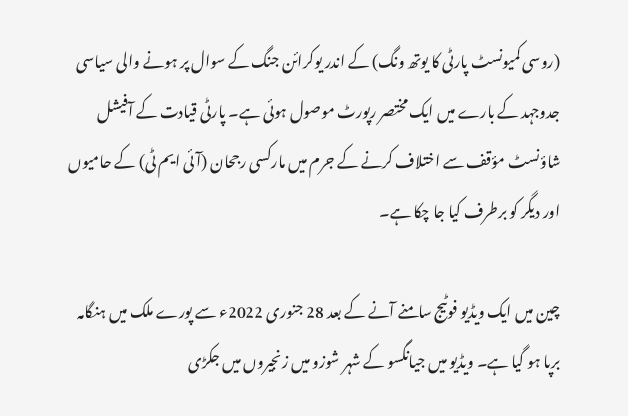(روسی کمیونسٹ پارٹی کا یوتھ ونگ) کے اندر یوکرائن جنگ کے سوال پر ہونے والی سیاسی جدوجہد کے بارے میں ایک مختصر رپورٹ موصول ہوئی ہے۔ پارٹی قیادت کے آفیشل شاؤنسٹ مؤقف سے اختلاف کرنے کے جرم میں مارکسی رجحان (آئی ایم ٹی) کے حامیوں اور دیگر کو برطرف کیا جا چکا ہے۔

چین میں ایک ویڈیو فوٹیج سامنے آنے کے بعد 28 جنوری 2022ء سے پورے ملک میں ہنگامہ برپا ہو گیا ہے۔ ویڈیو میں جیانگسو کے شہر شوزو میں زنجیروں میں جکڑی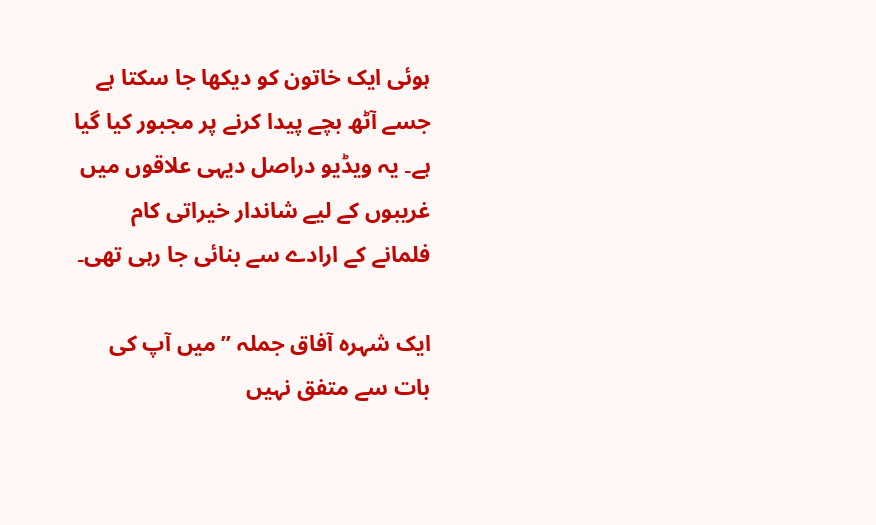ہوئی ایک خاتون کو دیکھا جا سکتا ہے جسے آٹھ بچے پیدا کرنے پر مجبور کیا گیا ہے۔ یہ ویڈیو دراصل دیہی علاقوں میں غریبوں کے لیے شاندار خیراتی کام فلمانے کے ارادے سے بنائی جا رہی تھی۔

ایک شہرہ آفاق جملہ ”میں آپ کی بات سے متفق نہیں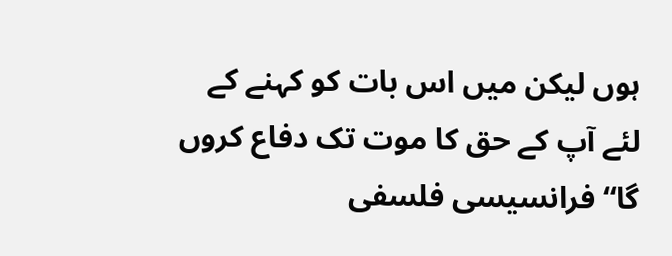ہوں لیکن میں اس بات کو کہنے کے لئے آپ کے حق کا موت تک دفاع کروں گا“ فرانسیسی فلسفی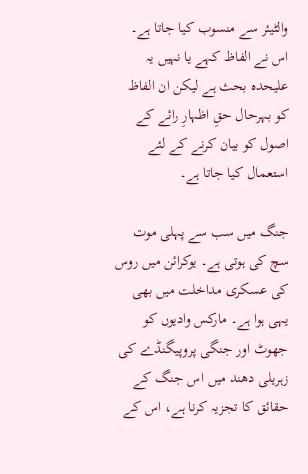والٹیئر سے منسوب کیا جاتا ہے۔ اس نے الفاظ کہے یا نہیں یہ علیحدہ بحث ہے لیکن ان الفاظ کو بہرحال حقِ اظہارِ رائے کے اصول کو بیان کرنے کے لئے استعمال کیا جاتا ہے۔

جنگ میں سب سے پہلی موت سچ کی ہوتی ہے۔ یوکرائن میں روس کی عسکری مداخلت میں بھی یہی ہوا ہے۔ مارکس وادیوں کو جھوٹ اور جنگی پروپیگنڈے کی زہریلی دھند میں اس جنگ کے حقائق کا تجزیہ کرنا ہے، اس کے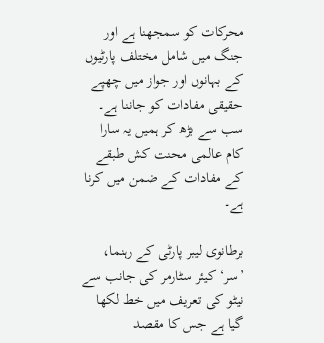محرکات کو سمجھنا ہے اور جنگ میں شامل مختلف پارٹیوں کے بہانوں اور جواز میں چھپے حقیقی مفادات کو جاننا ہے۔ سب سے بڑھ کر ہمیں یہ سارا کام عالمی محنت کش طبقے کے مفادات کے ضمن میں کرنا ہے۔

برطانوی لیبر پارٹی کے رہنما، ’سر‘ کیئر سٹارمر کی جانب سے نیٹو کی تعریف میں خط لکھا گیا ہے جس کا مقصد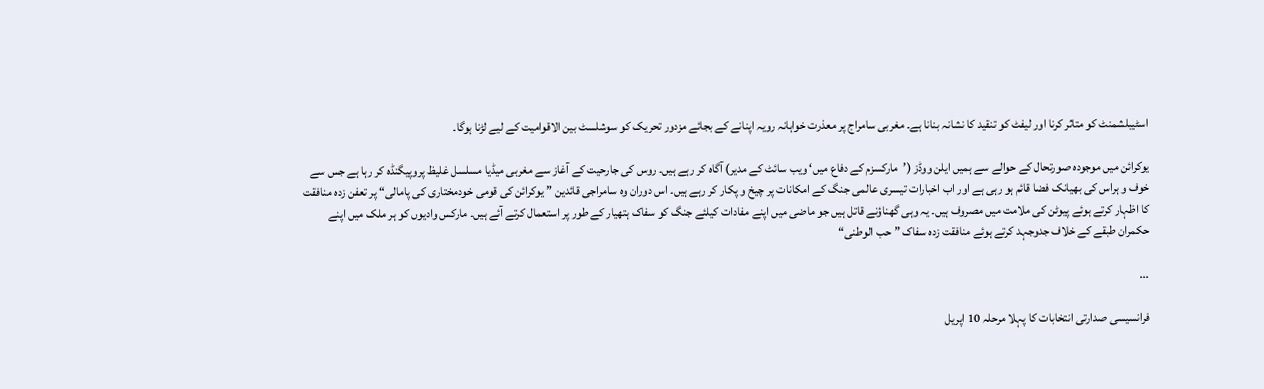اسٹیبلشمنٹ کو متاثر کرنا اور لیفٹ کو تنقید کا نشانہ بنانا ہے۔ مغربی سامراج پر معذرت خواہانہ رویہ اپنانے کے بجائے مزدور تحریک کو سوشلسٹ بین الاقوامیت کے لیے لڑنا ہوگا۔

یوکرائن میں موجودہ صورتحال کے حوالے سے ہمیں ایلن ووڈز (’مارکسزم کے دفاع میں‘ ویب سائٹ کے مدیر) آگاہ کر رہے ہیں۔ روس کی جارحیت کے آغاز سے مغربی میڈیا مسلسل غلیظ پروپیگنڈہ کر رہا ہے جس سے خوف و ہراس کی بھیانک فضا قائم ہو رہی ہے اور اب اخبارات تیسری عالمی جنگ کے امکانات پر چیخ و پکار کر رہے ہیں۔ اس دوران وہ سامراجی قائدین ”یوکرائن کی قومی خودمختاری کی پامالی“ پر تعفن زدہ منافقت کا اظہار کرتے ہوئے پیوٹن کی ملامت میں مصروف ہیں۔ یہ وہی گھناؤنے قاتل ہیں جو ماضی میں اپنے مفادات کیلئے جنگ کو سفاک ہتھیار کے طور پر استعمال کرتے آئے ہیں۔ مارکس وادیوں کو ہر ملک میں اپنے حکمران طبقے کے خلاف جدوجہد کرتے ہوئے منافقت زدہ سفاک ”حب الوطنی“

...

فرانسیسی صدارتی انتخابات کا پہلا مرحلہ 10 اپریل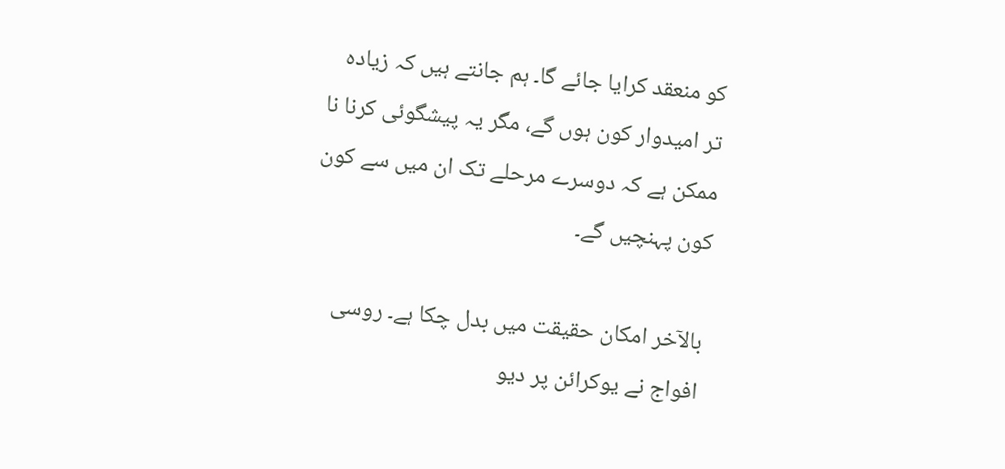کو منعقد کرایا جائے گا۔ ہم جانتے ہیں کہ زیادہ تر امیدوار کون ہوں گے، مگر یہ پیشگوئی کرنا نا ممکن ہے کہ دوسرے مرحلے تک ان میں سے کون کون پہنچیں گے۔

بالآخر امکان حقیقت میں بدل چکا ہے۔ روسی افواج نے یوکرائن پر دیو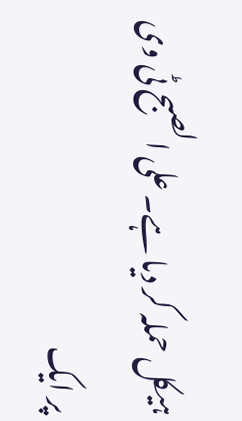ہیکل حملہ کر دیا ہے۔ علی الصبح ٹی وی پر ایک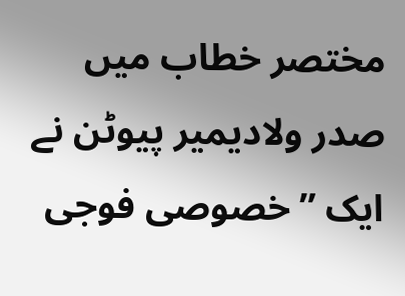مختصر خطاب میں صدر ولادیمیر پیوٹن نے ایک ”خصوصی فوجی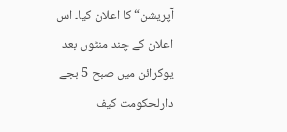آپریشن“ کا اعلان کیا۔ اس اعلان کے چند منٹوں بعد یوکرائن میں صبح 5 بجے دارلحکومت کیف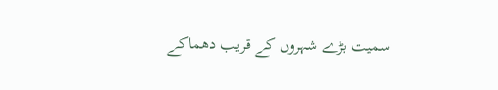سمیت بڑے شہروں کے قریب دھماکے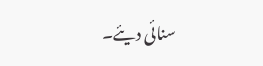سنائی دیئے۔